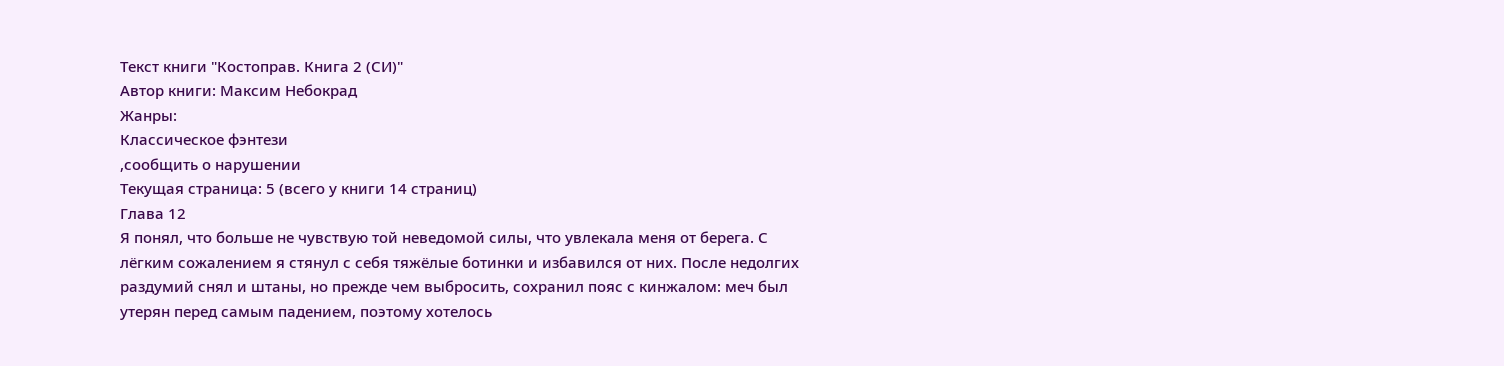Текст книги "Костоправ. Книга 2 (СИ)"
Автор книги: Максим Небокрад
Жанры:
Классическое фэнтези
,сообщить о нарушении
Текущая страница: 5 (всего у книги 14 страниц)
Глава 12
Я понял, что больше не чувствую той неведомой силы, что увлекала меня от берега. С лёгким сожалением я стянул с себя тяжёлые ботинки и избавился от них. После недолгих раздумий снял и штаны, но прежде чем выбросить, сохранил пояс с кинжалом: меч был утерян перед самым падением, поэтому хотелось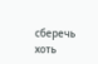сберечь хоть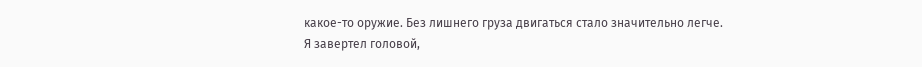какое-то оружие. Без лишнего груза двигаться стало значительно легче.
Я завертел головой,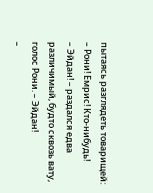пытаясь разглядеть товарищей:
– Рони! Емрис! Кто-нибудь!
– Эйдан! – раздался едва различимый, будто сквозь вату, голос Рони. – Эйдан!
–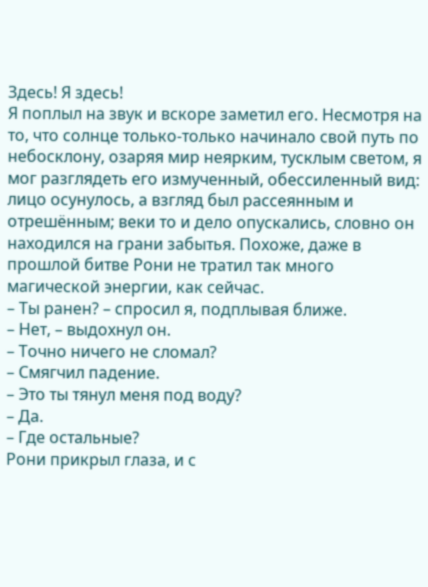Здесь! Я здесь!
Я поплыл на звук и вскоре заметил его. Несмотря на то, что солнце только-только начинало свой путь по небосклону, озаряя мир неярким, тусклым светом, я мог разглядеть его измученный, обессиленный вид: лицо осунулось, а взгляд был рассеянным и отрешённым; веки то и дело опускались, словно он находился на грани забытья. Похоже, даже в прошлой битве Рони не тратил так много магической энергии, как сейчас.
– Ты ранен? – спросил я, подплывая ближе.
– Нет, – выдохнул он.
– Точно ничего не сломал?
– Смягчил падение.
– Это ты тянул меня под воду?
– Да.
– Где остальные?
Рони прикрыл глаза, и с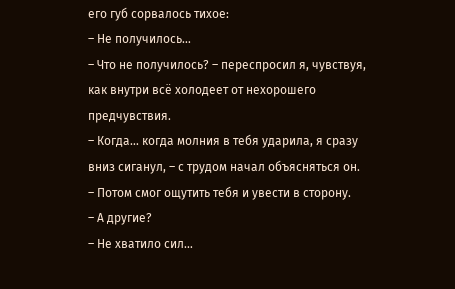его губ сорвалось тихое:
– Не получилось…
– Что не получилось? – переспросил я, чувствуя, как внутри всё холодеет от нехорошего предчувствия.
– Когда… когда молния в тебя ударила, я сразу вниз сиганул, – с трудом начал объясняться он. – Потом смог ощутить тебя и увести в сторону.
– А другие?
– Не хватило сил…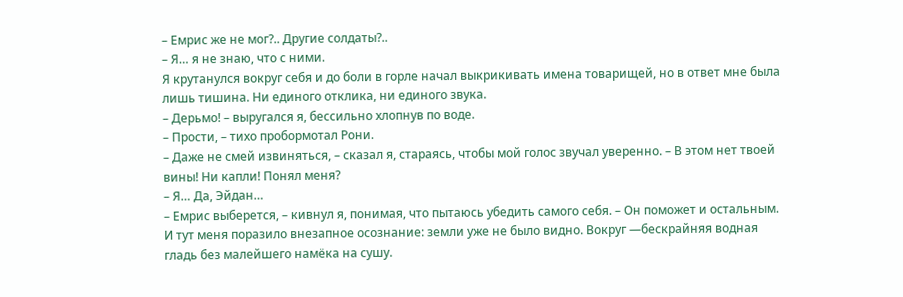– Емрис же не мог?.. Другие солдаты?..
– Я… я не знаю, что с ними.
Я крутанулся вокруг себя и до боли в горле начал выкрикивать имена товарищей, но в ответ мне была лишь тишина. Ни единого отклика, ни единого звука.
– Дерьмо! – выругался я, бессильно хлопнув по воде.
– Прости, – тихо пробормотал Рони.
– Даже не смей извиняться, – сказал я, стараясь, чтобы мой голос звучал уверенно. – В этом нет твоей вины! Ни капли! Понял меня?
– Я… Да, Эйдан…
– Емрис выберется, – кивнул я, понимая, что пытаюсь убедить самого себя. – Он поможет и остальным.
И тут меня поразило внезапное осознание: земли уже не было видно. Вокруг —бескрайняя водная гладь без малейшего намёка на сушу.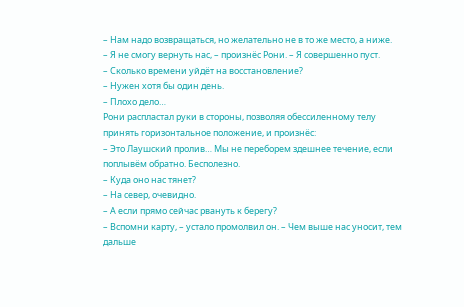– Нам надо возвращаться, но желательно не в то же место, а ниже.
– Я не смогу вернуть нас, – произнёс Рони. – Я совершенно пуст.
– Сколько времени уйдёт на восстановление?
– Нужен хотя бы один день.
– Плохо дело…
Рони распластал руки в стороны, позволяя обессиленному телу принять горизонтальное положение, и произнёс:
– Это Лаушский пролив… Мы не переборем здешнее течение, если поплывём обратно. Бесполезно.
– Куда оно нас тянет?
– На север, очевидно.
– А если прямо сейчас рвануть к берегу?
– Вспомни карту, – устало промолвил он. – Чем выше нас уносит, тем дальше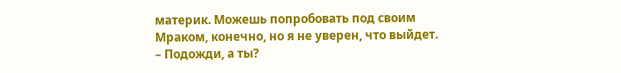материк. Можешь попробовать под своим Мраком, конечно, но я не уверен, что выйдет.
– Подожди, а ты?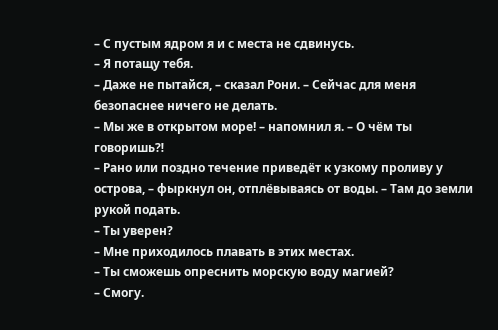– С пустым ядром я и с места не сдвинусь.
– Я потащу тебя.
– Даже не пытайся, – сказал Рони. – Сейчас для меня безопаснее ничего не делать.
– Мы же в открытом море! – напомнил я. – О чём ты говоришь⁈
– Рано или поздно течение приведёт к узкому проливу у острова, – фыркнул он, отплёвываясь от воды. – Там до земли рукой подать.
– Ты уверен?
– Мне приходилось плавать в этих местах.
– Ты сможешь опреснить морскую воду магией?
– Смогу.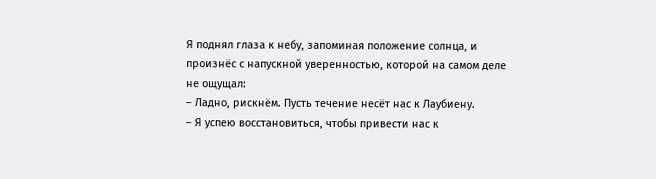Я поднял глаза к небу, запоминая положение солнца, и произнёс с напускной уверенностью, которой на самом деле не ощущал:
– Ладно, рискнём. Пусть течение несёт нас к Лаубиену.
– Я успею восстановиться, чтобы привести нас к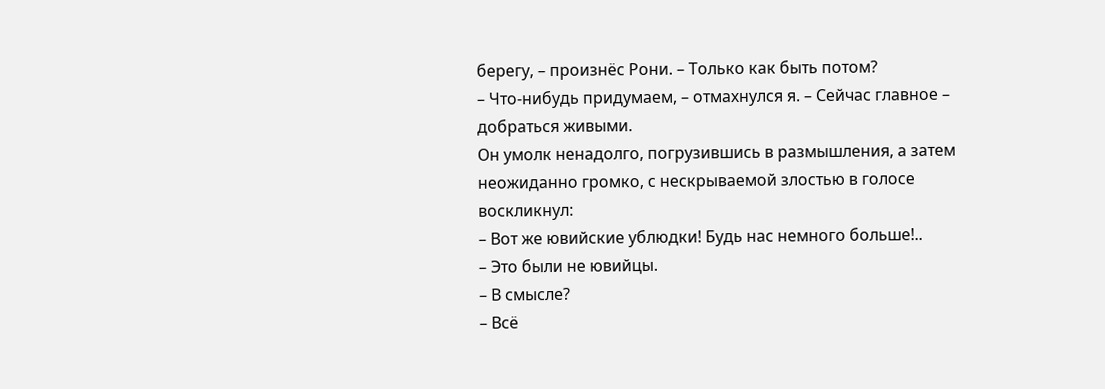берегу, – произнёс Рони. – Только как быть потом?
– Что-нибудь придумаем, – отмахнулся я. – Сейчас главное – добраться живыми.
Он умолк ненадолго, погрузившись в размышления, а затем неожиданно громко, с нескрываемой злостью в голосе воскликнул:
– Вот же ювийские ублюдки! Будь нас немного больше!..
– Это были не ювийцы.
– В смысле?
– Всё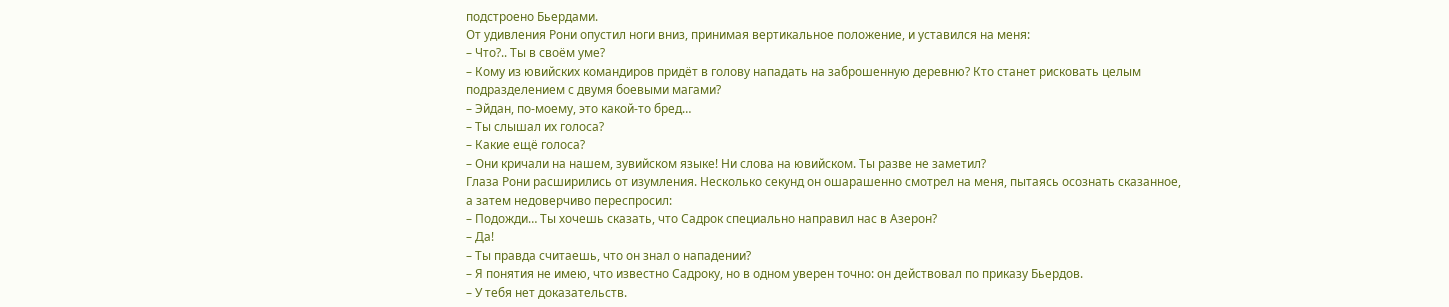подстроено Бьердами.
От удивления Рони опустил ноги вниз, принимая вертикальное положение, и уставился на меня:
– Что?.. Ты в своём уме?
– Кому из ювийских командиров придёт в голову нападать на заброшенную деревню? Кто станет рисковать целым подразделением с двумя боевыми магами?
– Эйдан, по-моему, это какой-то бред…
– Ты слышал их голоса?
– Какие ещё голоса?
– Они кричали на нашем, зувийском языке! Ни слова на ювийском. Ты разве не заметил?
Глаза Рони расширились от изумления. Несколько секунд он ошарашенно смотрел на меня, пытаясь осознать сказанное, а затем недоверчиво переспросил:
– Подожди… Ты хочешь сказать, что Садрок специально направил нас в Азерон?
– Да!
– Ты правда считаешь, что он знал о нападении?
– Я понятия не имею, что известно Садроку, но в одном уверен точно: он действовал по приказу Бьердов.
– У тебя нет доказательств.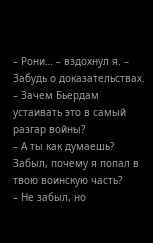– Рони… – вздохнул я. – Забудь о доказательствах.
– Зачем Бьердам устаивать это в самый разгар войны?
– А ты как думаешь? Забыл, почему я попал в твою воинскую часть?
– Не забыл, но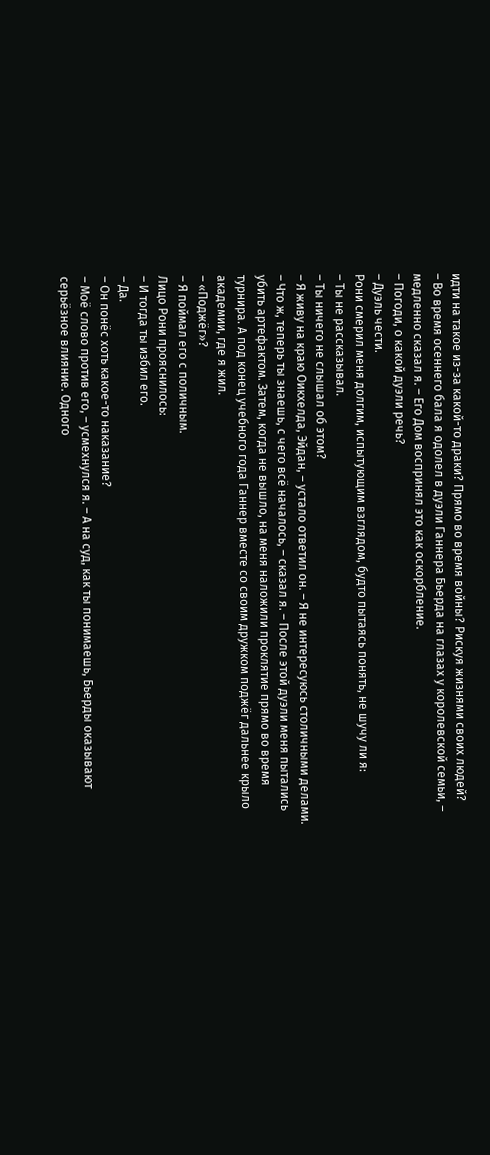идти на такое из-за какой-то драки? Прямо во время войны? Рискуя жизнями своих людей?
– Во время осеннего бала я одолел в дуэли Ганнера Бьерда на глазах у королевской семьи, – медленно сказал я. – Его Дом воспринял это как оскорбление.
– Погоди, о какой дуэли речь?
– Дуэль чести.
Рони смерил меня долгим, испытующим взглядом, будто пытаясь понять, не шучу ли я:
– Ты не рассказывал.
– Ты ничего не слышал об этом?
– Я живу на краю Оикхелда, Эйдан, – устало ответил он. – Я не интересуюсь столичными делами.
– Что ж, теперь ты знаешь, с чего всё началось, – сказал я. – После этой дуэли меня пытались убить артефактом. Затем, когда не вышло, на меня наложили проклятие прямо во время турнира. А под конец учебного года Ганнер вместе со своим дружком поджёг дальнее крыло академии, где я жил.
– «Поджёг»?
– Я поймал его с поличным.
Лицо Рони прояснилось:
– И тогда ты избил его.
– Да.
– Он понёс хоть какое-то наказание?
– Моё слово против его, – усмехнулся я. – А на суд, как ты понимаешь, Бьерды оказывают серьёзное влияние. Одного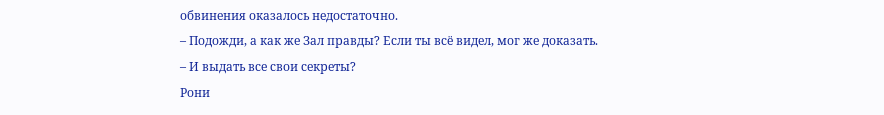обвинения оказалось недостаточно.
– Подожди, а как же Зал правды? Если ты всё видел, мог же доказать.
– И выдать все свои секреты?
Рони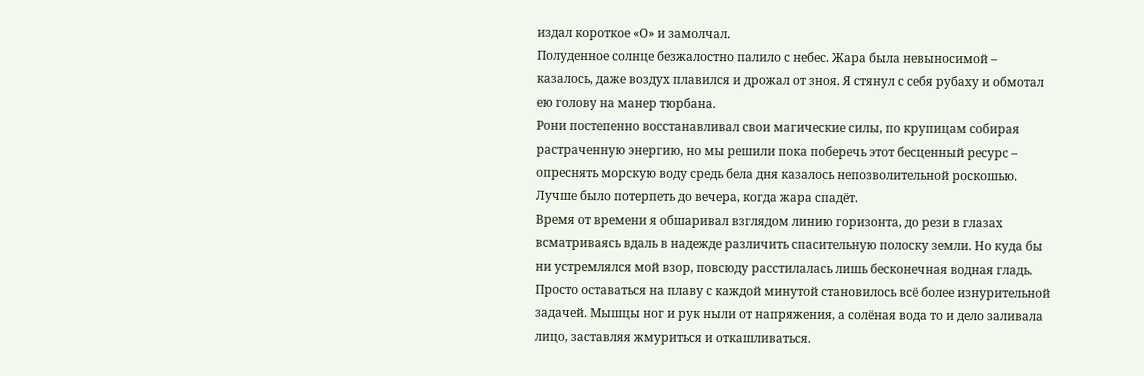издал короткое «О» и замолчал.
Полуденное солнце безжалостно палило с небес. Жара была невыносимой – казалось, даже воздух плавился и дрожал от зноя. Я стянул с себя рубаху и обмотал ею голову на манер тюрбана.
Рони постепенно восстанавливал свои магические силы, по крупицам собирая растраченную энергию, но мы решили пока поберечь этот бесценный ресурс – опреснять морскую воду средь бела дня казалось непозволительной роскошью. Лучше было потерпеть до вечера, когда жара спадёт.
Время от времени я обшаривал взглядом линию горизонта, до рези в глазах всматриваясь вдаль в надежде различить спасительную полоску земли. Но куда бы ни устремлялся мой взор, повсюду расстилалась лишь бесконечная водная гладь.
Просто оставаться на плаву с каждой минутой становилось всё более изнурительной задачей. Мышцы ног и рук ныли от напряжения, а солёная вода то и дело заливала лицо, заставляя жмуриться и откашливаться.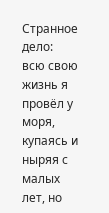Странное дело: всю свою жизнь я провёл у моря, купаясь и ныряя с малых лет, но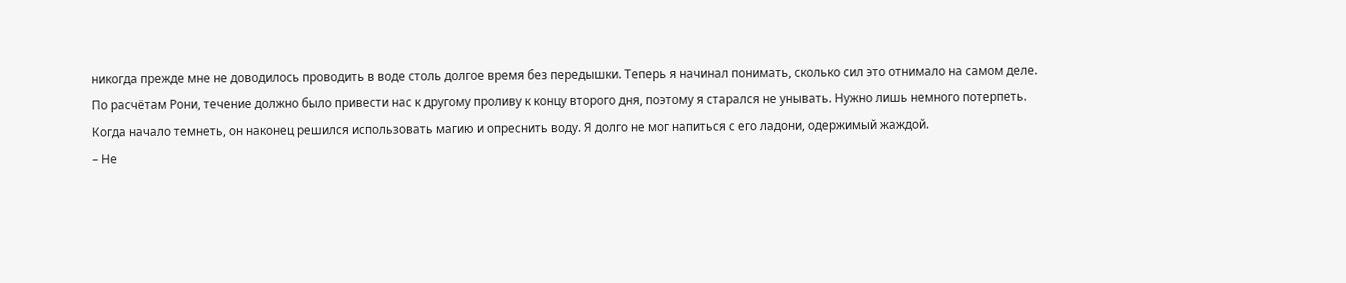никогда прежде мне не доводилось проводить в воде столь долгое время без передышки. Теперь я начинал понимать, сколько сил это отнимало на самом деле.
По расчётам Рони, течение должно было привести нас к другому проливу к концу второго дня, поэтому я старался не унывать. Нужно лишь немного потерпеть.
Когда начало темнеть, он наконец решился использовать магию и опреснить воду. Я долго не мог напиться с его ладони, одержимый жаждой.
– Не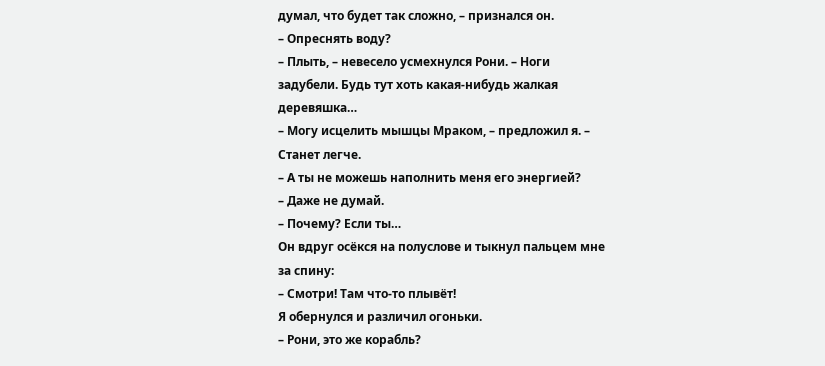думал, что будет так сложно, – признался он.
– Опреснять воду?
– Плыть, – невесело усмехнулся Рони. – Ноги задубели. Будь тут хоть какая-нибудь жалкая деревяшка…
– Могу исцелить мышцы Мраком, – предложил я. – Станет легче.
– А ты не можешь наполнить меня его энергией?
– Даже не думай.
– Почему? Если ты…
Он вдруг осёкся на полуслове и тыкнул пальцем мне за спину:
– Смотри! Там что-то плывёт!
Я обернулся и различил огоньки.
– Рони, это же корабль?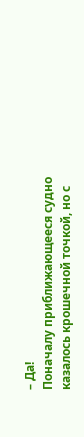– Да!
Поначалу приближающееся судно казалось крошечной точкой, но с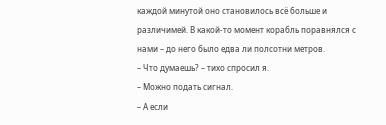каждой минутой оно становилось всё больше и различимей. В какой-то момент корабль поравнялся с нами – до него было едва ли полсотни метров.
– Что думаешь? – тихо спросил я.
– Можно подать сигнал.
– А если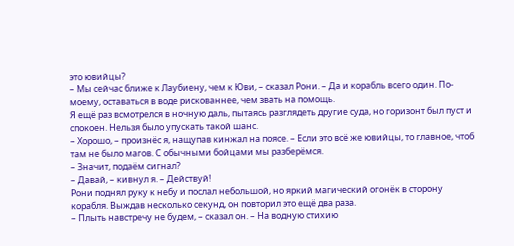это ювийцы?
– Мы сейчас ближе к Лаубиену, чем к Юви, – сказал Рони. – Да и корабль всего один. По-моему, оставаться в воде рискованнее, чем звать на помощь.
Я ещё раз всмотрелся в ночную даль, пытаясь разглядеть другие суда, но горизонт был пуст и спокоен. Нельзя было упускать такой шанс.
– Хорошо, – произнёс я, нащупав кинжал на поясе. – Если это всё же ювийцы, то главное, чтоб там не было магов. С обычными бойцами мы разберёмся.
– Значит, подаём сигнал?
– Давай, – кивнул я. – Действуй!
Рони поднял руку к небу и послал небольшой, но яркий магический огонёк в сторону корабля. Выждав несколько секунд, он повторил это ещё два раза.
– Плыть навстречу не будем, – сказал он. – На водную стихию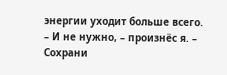энергии уходит больше всего.
– И не нужно, – произнёс я. – Сохрани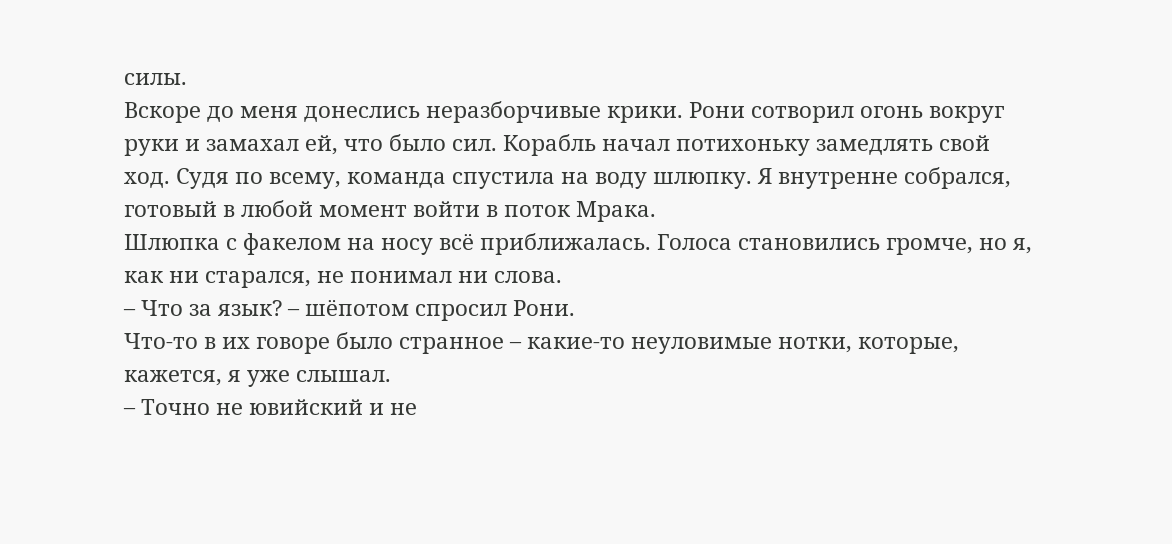силы.
Вскоре до меня донеслись неразборчивые крики. Рони сотворил огонь вокруг руки и замахал ей, что было сил. Корабль начал потихоньку замедлять свой ход. Судя по всему, команда спустила на воду шлюпку. Я внутренне собрался, готовый в любой момент войти в поток Мрака.
Шлюпка с факелом на носу всё приближалась. Голоса становились громче, но я, как ни старался, не понимал ни слова.
– Что за язык? – шёпотом спросил Рони.
Что-то в их говоре было странное – какие-то неуловимые нотки, которые, кажется, я уже слышал.
– Точно не ювийский и не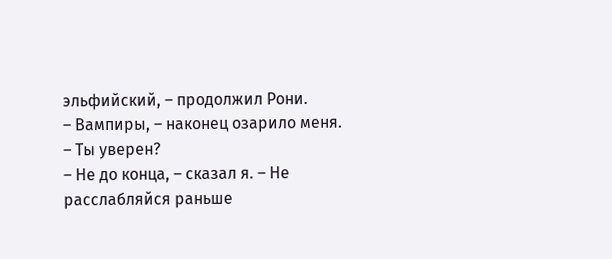эльфийский, – продолжил Рони.
– Вампиры, – наконец озарило меня.
– Ты уверен?
– Не до конца, – сказал я. – Не расслабляйся раньше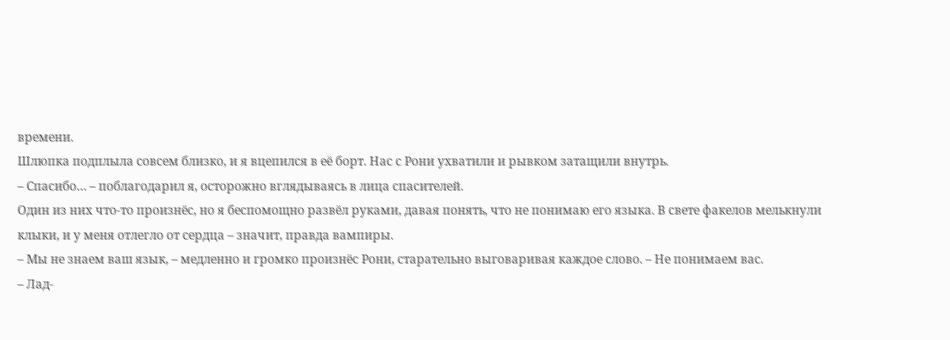времени.
Шлюпка подплыла совсем близко, и я вцепился в её борт. Нас с Рони ухватили и рывком затащили внутрь.
– Спасибо… – поблагодарил я, осторожно вглядываясь в лица спасителей.
Один из них что-то произнёс, но я беспомощно развёл руками, давая понять, что не понимаю его языка. В свете факелов мелькнули клыки, и у меня отлегло от сердца – значит, правда вампиры.
– Мы не знаем ваш язык, – медленно и громко произнёс Рони, старательно выговаривая каждое слово. – Не понимаем вас.
– Лад-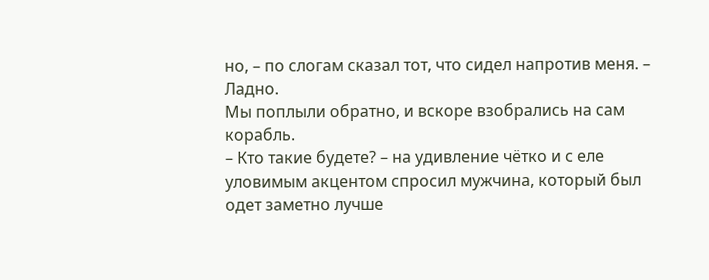но, – по слогам сказал тот, что сидел напротив меня. – Ладно.
Мы поплыли обратно, и вскоре взобрались на сам корабль.
– Кто такие будете? – на удивление чётко и с еле уловимым акцентом спросил мужчина, который был одет заметно лучше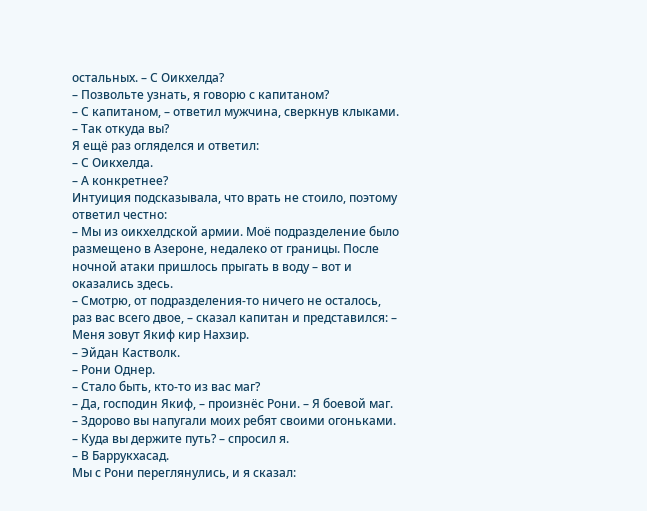остальных. – С Оикхелда?
– Позвольте узнать, я говорю с капитаном?
– С капитаном, – ответил мужчина, сверкнув клыками. – Так откуда вы?
Я ещё раз огляделся и ответил:
– С Оикхелда.
– А конкретнее?
Интуиция подсказывала, что врать не стоило, поэтому ответил честно:
– Мы из оикхелдской армии. Моё подразделение было размещено в Азероне, недалеко от границы. После ночной атаки пришлось прыгать в воду – вот и оказались здесь.
– Смотрю, от подразделения-то ничего не осталось, раз вас всего двое, – сказал капитан и представился: – Меня зовут Якиф кир Нахзир.
– Эйдан Кастволк.
– Рони Однер.
– Стало быть, кто-то из вас маг?
– Да, господин Якиф, – произнёс Рони. – Я боевой маг.
– Здорово вы напугали моих ребят своими огоньками.
– Куда вы держите путь? – спросил я.
– В Баррукхасад.
Мы с Рони переглянулись, и я сказал: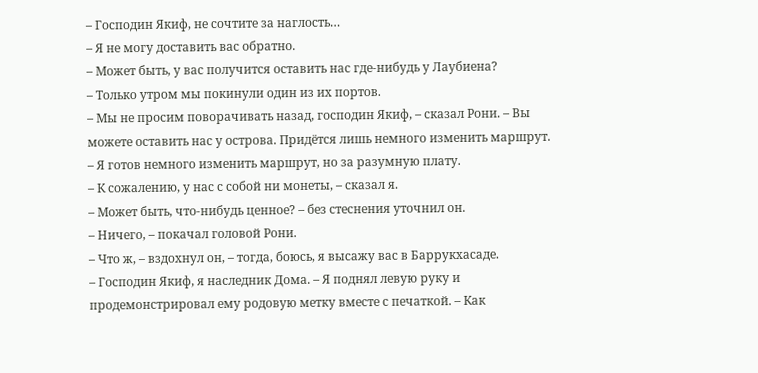– Господин Якиф, не сочтите за наглость…
– Я не могу доставить вас обратно.
– Может быть, у вас получится оставить нас где-нибудь у Лаубиена?
– Только утром мы покинули один из их портов.
– Мы не просим поворачивать назад, господин Якиф, – сказал Рони. – Вы можете оставить нас у острова. Придётся лишь немного изменить маршрут.
– Я готов немного изменить маршрут, но за разумную плату.
– К сожалению, у нас с собой ни монеты, – сказал я.
– Может быть, что-нибудь ценное? – без стеснения уточнил он.
– Ничего, – покачал головой Рони.
– Что ж, – вздохнул он, – тогда, боюсь, я высажу вас в Баррукхасаде.
– Господин Якиф, я наследник Дома. – Я поднял левую руку и продемонстрировал ему родовую метку вместе с печаткой. – Как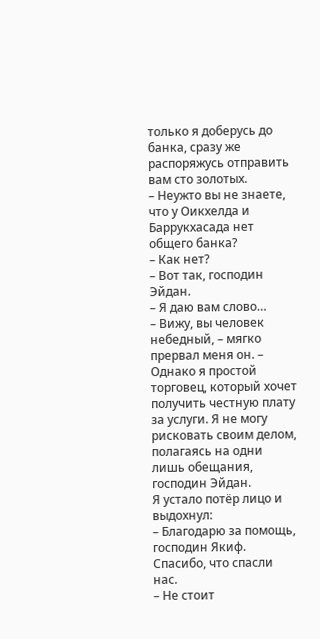только я доберусь до банка, сразу же распоряжусь отправить вам сто золотых.
– Неужто вы не знаете, что у Оикхелда и Баррукхасада нет общего банка?
– Как нет?
– Вот так, господин Эйдан.
– Я даю вам слово…
– Вижу, вы человек небедный, – мягко прервал меня он. – Однако я простой торговец, который хочет получить честную плату за услуги. Я не могу рисковать своим делом, полагаясь на одни лишь обещания, господин Эйдан.
Я устало потёр лицо и выдохнул:
– Благодарю за помощь, господин Якиф. Спасибо, что спасли нас.
– Не стоит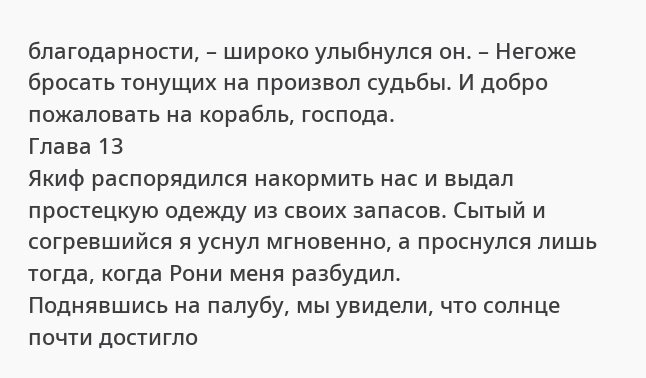благодарности, – широко улыбнулся он. – Негоже бросать тонущих на произвол судьбы. И добро пожаловать на корабль, господа.
Глава 13
Якиф распорядился накормить нас и выдал простецкую одежду из своих запасов. Сытый и согревшийся я уснул мгновенно, а проснулся лишь тогда, когда Рони меня разбудил.
Поднявшись на палубу, мы увидели, что солнце почти достигло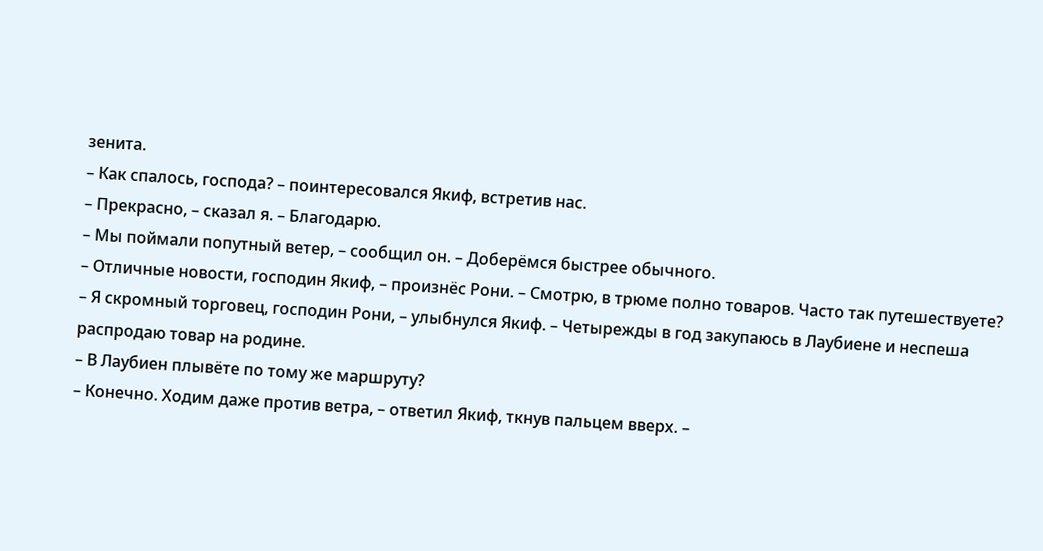зенита.
– Как спалось, господа? – поинтересовался Якиф, встретив нас.
– Прекрасно, – сказал я. – Благодарю.
– Мы поймали попутный ветер, – сообщил он. – Доберёмся быстрее обычного.
– Отличные новости, господин Якиф, – произнёс Рони. – Смотрю, в трюме полно товаров. Часто так путешествуете?
– Я скромный торговец, господин Рони, – улыбнулся Якиф. – Четырежды в год закупаюсь в Лаубиене и неспеша распродаю товар на родине.
– В Лаубиен плывёте по тому же маршруту?
– Конечно. Ходим даже против ветра, – ответил Якиф, ткнув пальцем вверх. –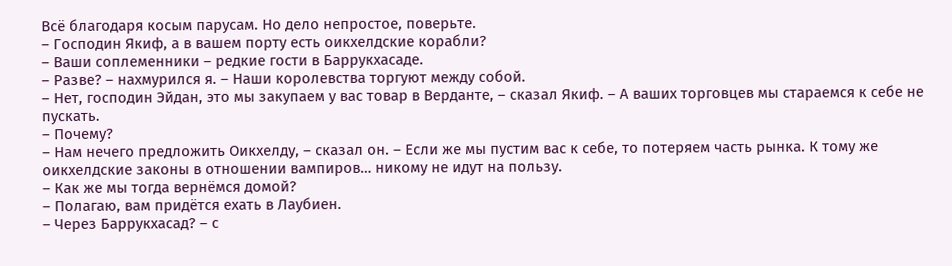Всё благодаря косым парусам. Но дело непростое, поверьте.
– Господин Якиф, а в вашем порту есть оикхелдские корабли?
– Ваши соплеменники – редкие гости в Баррукхасаде.
– Разве? – нахмурился я. – Наши королевства торгуют между собой.
– Нет, господин Эйдан, это мы закупаем у вас товар в Верданте, – сказал Якиф. – А ваших торговцев мы стараемся к себе не пускать.
– Почему?
– Нам нечего предложить Оикхелду, – сказал он. – Если же мы пустим вас к себе, то потеряем часть рынка. К тому же оикхелдские законы в отношении вампиров… никому не идут на пользу.
– Как же мы тогда вернёмся домой?
– Полагаю, вам придётся ехать в Лаубиен.
– Через Баррукхасад? – с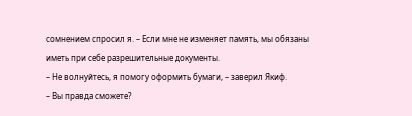сомнением спросил я. – Если мне не изменяет память, мы обязаны иметь при себе разрешительные документы.
– Не волнуйтесь, я помогу оформить бумаги, – заверил Якиф.
– Вы правда сможете?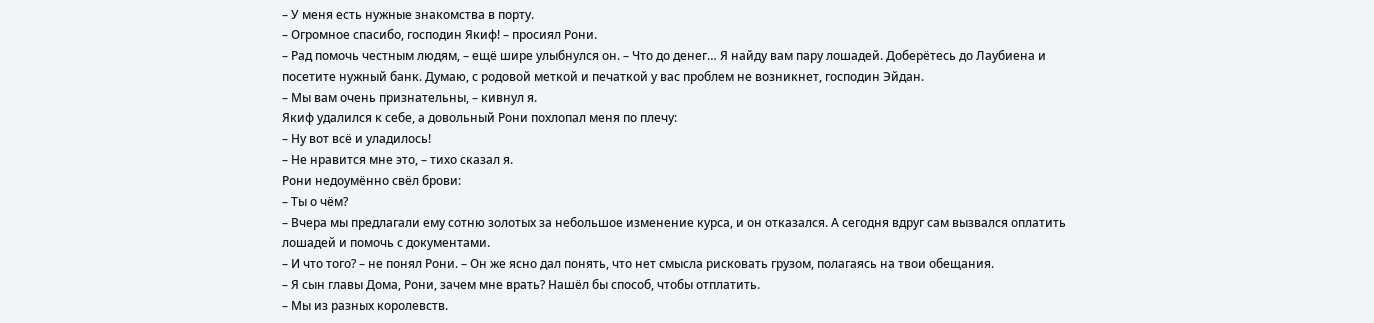– У меня есть нужные знакомства в порту.
– Огромное спасибо, господин Якиф! – просиял Рони.
– Рад помочь честным людям, – ещё шире улыбнулся он. – Что до денег… Я найду вам пару лошадей. Доберётесь до Лаубиена и посетите нужный банк. Думаю, с родовой меткой и печаткой у вас проблем не возникнет, господин Эйдан.
– Мы вам очень признательны, – кивнул я.
Якиф удалился к себе, а довольный Рони похлопал меня по плечу:
– Ну вот всё и уладилось!
– Не нравится мне это, – тихо сказал я.
Рони недоумённо свёл брови:
– Ты о чём?
– Вчера мы предлагали ему сотню золотых за небольшое изменение курса, и он отказался. А сегодня вдруг сам вызвался оплатить лошадей и помочь с документами.
– И что того? – не понял Рони. – Он же ясно дал понять, что нет смысла рисковать грузом, полагаясь на твои обещания.
– Я сын главы Дома, Рони, зачем мне врать? Нашёл бы способ, чтобы отплатить.
– Мы из разных королевств.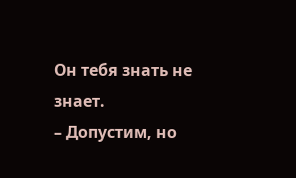Он тебя знать не знает.
– Допустим, но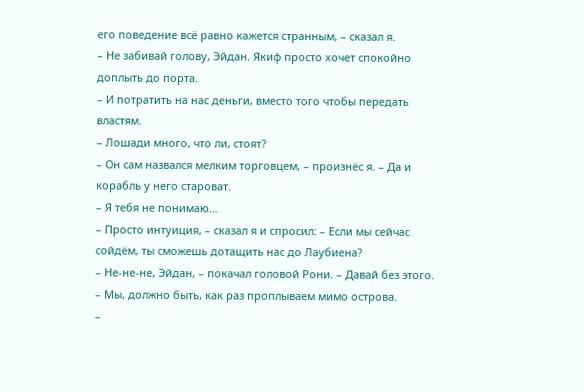его поведение всё равно кажется странным, – сказал я.
– Не забивай голову, Эйдан. Якиф просто хочет спокойно доплыть до порта.
– И потратить на нас деньги, вместо того чтобы передать властям.
– Лошади много, что ли, стоят?
– Он сам назвался мелким торговцем, – произнёс я. – Да и корабль у него староват.
– Я тебя не понимаю…
– Просто интуиция, – сказал я и спросил: – Если мы сейчас сойдём, ты сможешь дотащить нас до Лаубиена?
– Не-не-не, Эйдан, – покачал головой Рони. – Давай без этого.
– Мы, должно быть, как раз проплываем мимо острова.
–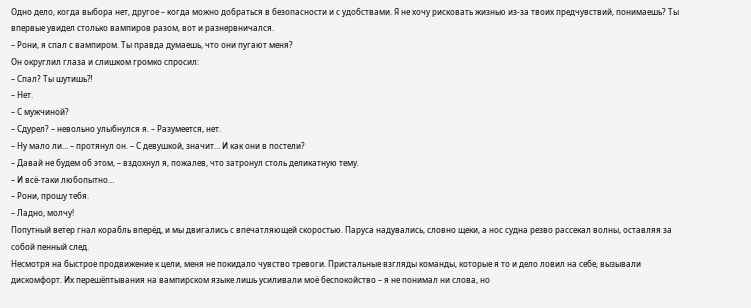Одно дело, когда выбора нет, другое – когда можно добраться в безопасности и с удобствами. Я не хочу рисковать жизнью из-за твоих предчувствий, понимаешь? Ты впервые увидел столько вампиров разом, вот и разнервничался.
– Рони, я спал с вампиром. Ты правда думаешь, что они пугают меня?
Он округлил глаза и слишком громко спросил:
– Спал? Ты шутишь⁈
– Нет.
– С мужчиной?
– Сдурел? – невольно улыбнулся я. – Разумеется, нет.
– Ну мало ли… – протянул он. – С девушкой, значит… И как они в постели?
– Давай не будем об этом, – вздохнул я, пожалев, что затронул столь деликатную тему.
– И всё-таки любопытно…
– Рони, прошу тебя.
– Ладно, молчу!
Попутный ветер гнал корабль вперёд, и мы двигались с впечатляющей скоростью. Паруса надувались, словно щеки, а нос судна резво рассекал волны, оставляя за собой пенный след.
Несмотря на быстрое продвижение к цели, меня не покидало чувство тревоги. Пристальные взгляды команды, которые я то и дело ловил на себе, вызывали дискомфорт. Их перешёптывания на вампирском языке лишь усиливали моё беспокойство – я не понимал ни слова, но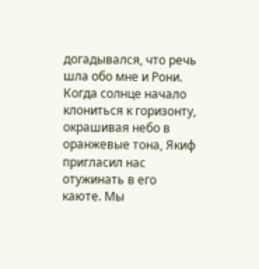догадывался, что речь шла обо мне и Рони.
Когда солнце начало клониться к горизонту, окрашивая небо в оранжевые тона, Якиф пригласил нас отужинать в его каюте. Мы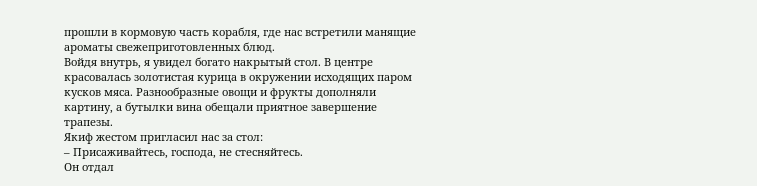прошли в кормовую часть корабля, где нас встретили манящие ароматы свежеприготовленных блюд.
Войдя внутрь, я увидел богато накрытый стол. В центре красовалась золотистая курица в окружении исходящих паром кусков мяса. Разнообразные овощи и фрукты дополняли картину, а бутылки вина обещали приятное завершение трапезы.
Якиф жестом пригласил нас за стол:
– Присаживайтесь, господа, не стесняйтесь.
Он отдал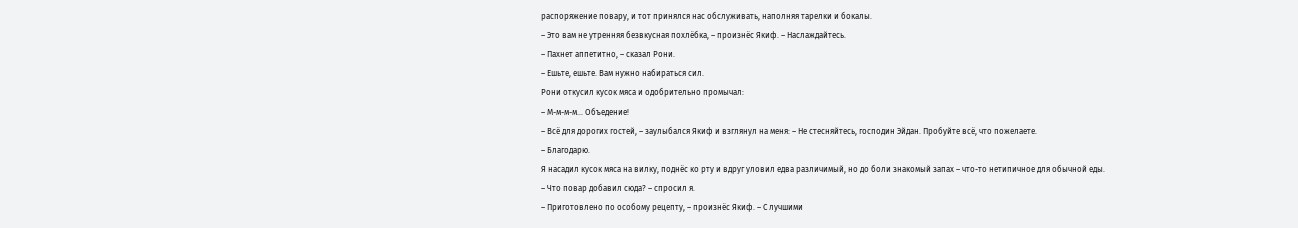распоряжение повару, и тот принялся нас обслуживать, наполняя тарелки и бокалы.
– Это вам не утренняя безвкусная похлёбка, – произнёс Якиф. – Наслаждайтесь.
– Пахнет аппетитно, – сказал Рони.
– Ешьте, ешьте. Вам нужно набираться сил.
Рони откусил кусок мяса и одобрительно промычал:
– М-м-м-м… Объедение!
– Всё для дорогих гостей, – заулыбался Якиф и взглянул на меня: – Не стесняйтесь, господин Эйдан. Пробуйте всё, что пожелаете.
– Благодарю.
Я насадил кусок мяса на вилку, поднёс ко рту и вдруг уловил едва различимый, но до боли знакомый запах – что-то нетипичное для обычной еды.
– Что повар добавил сюда? – спросил я.
– Приготовлено по особому рецепту, – произнёс Якиф. – С лучшими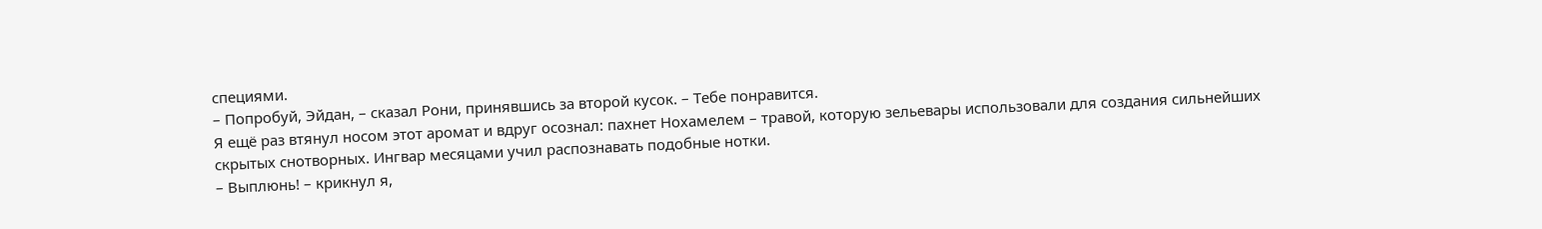специями.
– Попробуй, Эйдан, – сказал Рони, принявшись за второй кусок. – Тебе понравится.
Я ещё раз втянул носом этот аромат и вдруг осознал: пахнет Нохамелем – травой, которую зельевары использовали для создания сильнейших скрытых снотворных. Ингвар месяцами учил распознавать подобные нотки.
– Выплюнь! – крикнул я,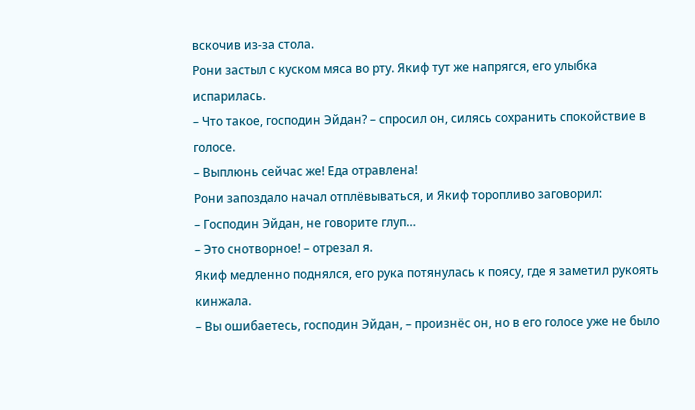вскочив из-за стола.
Рони застыл с куском мяса во рту. Якиф тут же напрягся, его улыбка испарилась.
– Что такое, господин Эйдан? – спросил он, силясь сохранить спокойствие в голосе.
– Выплюнь сейчас же! Еда отравлена!
Рони запоздало начал отплёвываться, и Якиф торопливо заговорил:
– Господин Эйдан, не говорите глуп…
– Это снотворное! – отрезал я.
Якиф медленно поднялся, его рука потянулась к поясу, где я заметил рукоять кинжала.
– Вы ошибаетесь, господин Эйдан, – произнёс он, но в его голосе уже не было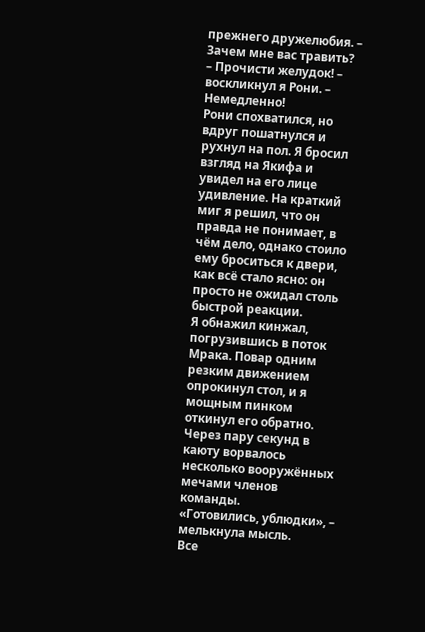прежнего дружелюбия. – Зачем мне вас травить?
– Прочисти желудок! – воскликнул я Рони. – Немедленно!
Рони спохватился, но вдруг пошатнулся и рухнул на пол. Я бросил взгляд на Якифа и увидел на его лице удивление. На краткий миг я решил, что он правда не понимает, в чём дело, однако стоило ему броситься к двери, как всё стало ясно: он просто не ожидал столь быстрой реакции.
Я обнажил кинжал, погрузившись в поток Мрака. Повар одним резким движением опрокинул стол, и я мощным пинком откинул его обратно. Через пару секунд в каюту ворвалось несколько вооружённых мечами членов команды.
«Готовились, ублюдки», – мелькнула мысль.
Все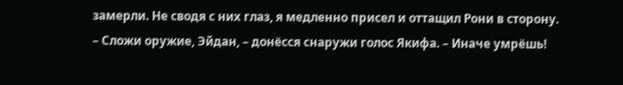замерли. Не сводя с них глаз, я медленно присел и оттащил Рони в сторону.
– Сложи оружие, Эйдан, – донёсся снаружи голос Якифа. – Иначе умрёшь!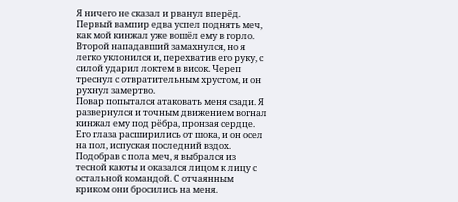Я ничего не сказал и рванул вперёд. Первый вампир едва успел поднять меч, как мой кинжал уже вошёл ему в горло. Второй нападавший замахнулся, но я легко уклонился и, перехватив его руку, с силой ударил локтем в висок. Череп треснул с отвратительным хрустом, и он рухнул замертво.
Повар попытался атаковать меня сзади. Я развернулся и точным движением вогнал кинжал ему под рёбра, пронзая сердце. Его глаза расширились от шока, и он осел на пол, испуская последний вздох. Подобрав с пола меч, я выбрался из тесной каюты и оказался лицом к лицу с остальной командой. С отчаянным криком они бросились на меня.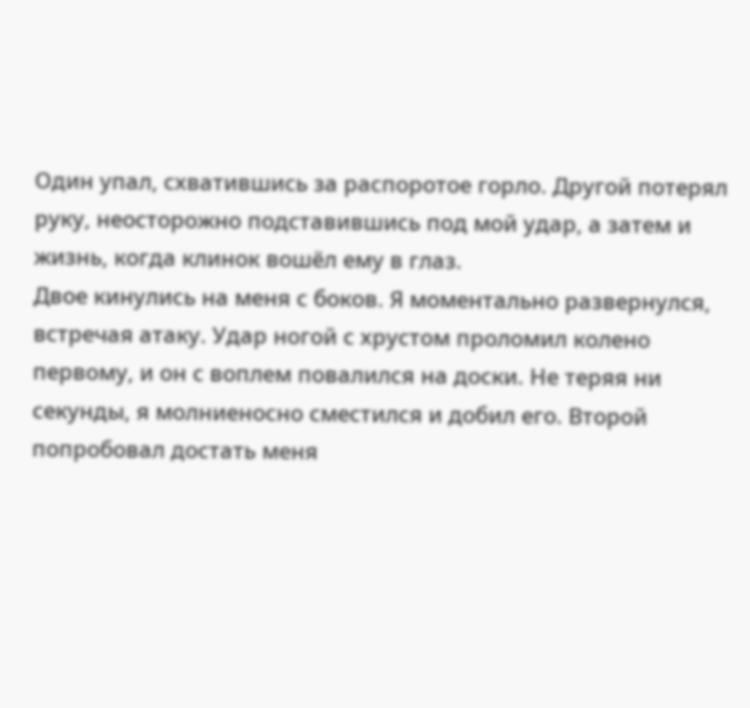Один упал, схватившись за распоротое горло. Другой потерял руку, неосторожно подставившись под мой удар, а затем и жизнь, когда клинок вошёл ему в глаз.
Двое кинулись на меня с боков. Я моментально развернулся, встречая атаку. Удар ногой с хрустом проломил колено первому, и он с воплем повалился на доски. Не теряя ни секунды, я молниеносно сместился и добил его. Второй попробовал достать меня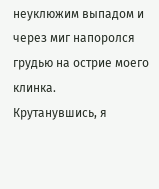неуклюжим выпадом и через миг напоролся грудью на острие моего клинка.
Крутанувшись, я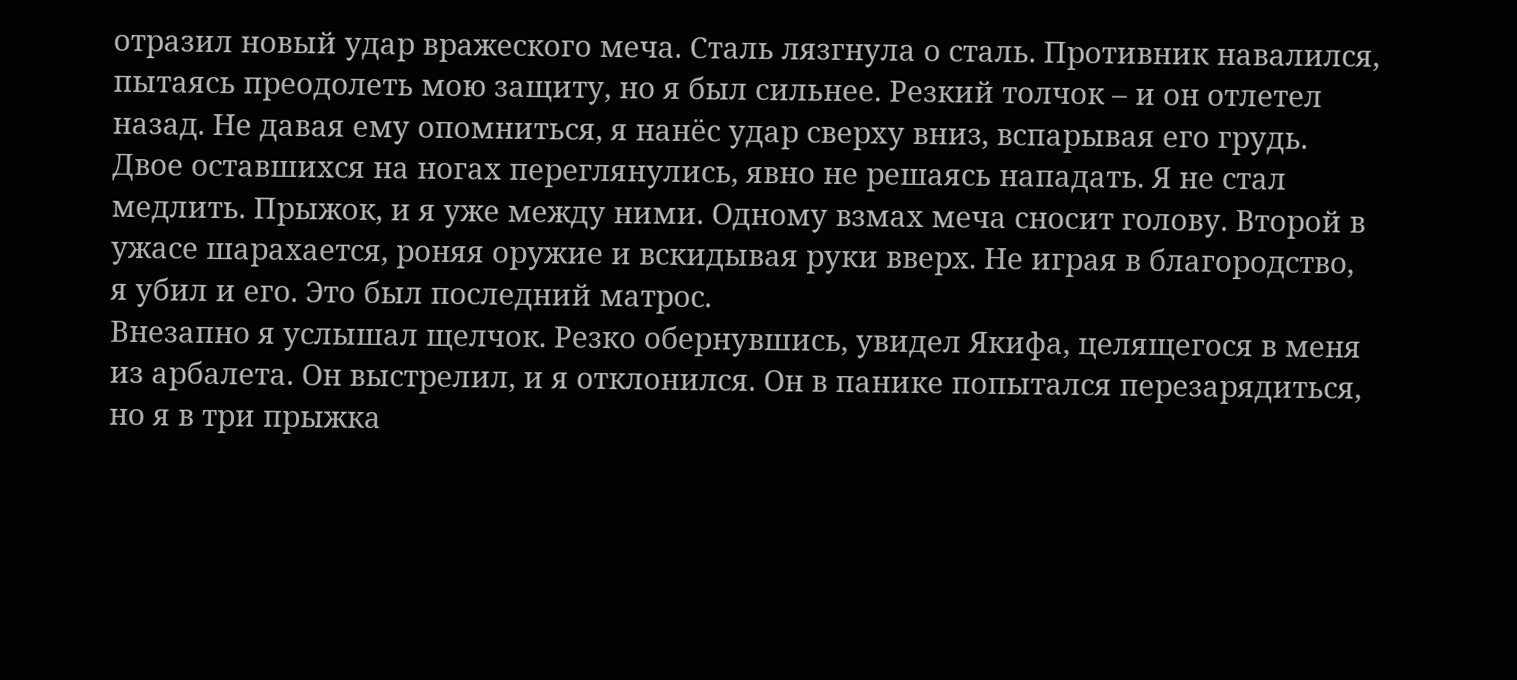отразил новый удар вражеского меча. Сталь лязгнула о сталь. Противник навалился, пытаясь преодолеть мою защиту, но я был сильнее. Резкий толчок – и он отлетел назад. Не давая ему опомниться, я нанёс удар сверху вниз, вспарывая его грудь.
Двое оставшихся на ногах переглянулись, явно не решаясь нападать. Я не стал медлить. Прыжок, и я уже между ними. Одному взмах меча сносит голову. Второй в ужасе шарахается, роняя оружие и вскидывая руки вверх. Не играя в благородство, я убил и его. Это был последний матрос.
Внезапно я услышал щелчок. Резко обернувшись, увидел Якифа, целящегося в меня из арбалета. Он выстрелил, и я отклонился. Он в панике попытался перезарядиться, но я в три прыжка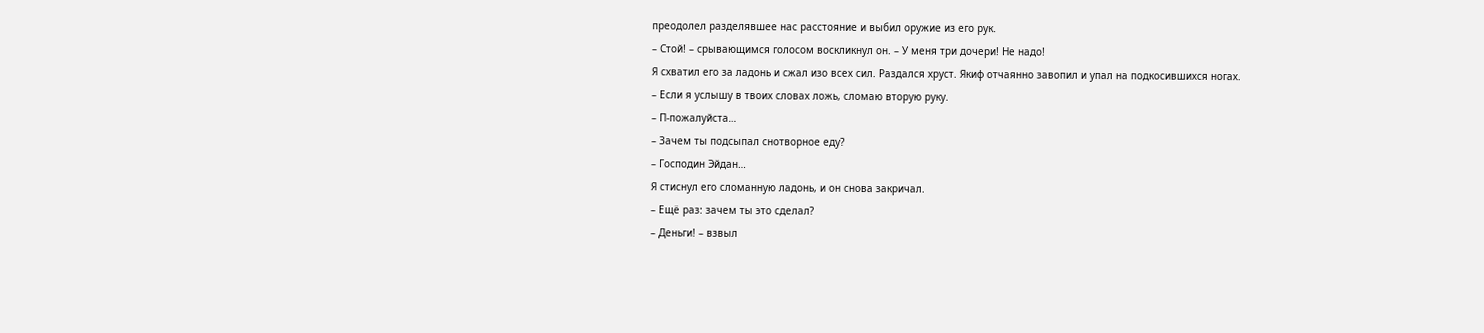преодолел разделявшее нас расстояние и выбил оружие из его рук.
– Стой! – срывающимся голосом воскликнул он. – У меня три дочери! Не надо!
Я схватил его за ладонь и сжал изо всех сил. Раздался хруст. Якиф отчаянно завопил и упал на подкосившихся ногах.
– Если я услышу в твоих словах ложь, сломаю вторую руку.
– П-пожалуйста…
– Зачем ты подсыпал снотворное еду?
– Господин Эйдан…
Я стиснул его сломанную ладонь, и он снова закричал.
– Ещё раз: зачем ты это сделал?
– Деньги! – взвыл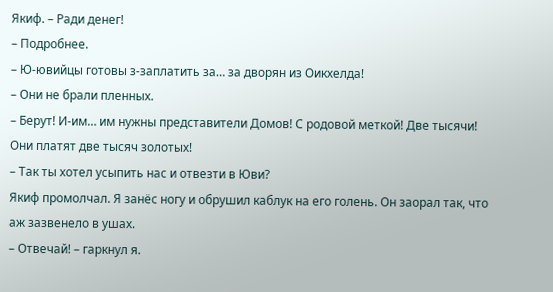Якиф. – Ради денег!
– Подробнее.
– Ю-ювийцы готовы з-заплатить за… за дворян из Оикхелда!
– Они не брали пленных.
– Берут! И-им… им нужны представители Домов! С родовой меткой! Две тысячи! Они платят две тысяч золотых!
– Так ты хотел усыпить нас и отвезти в Юви?
Якиф промолчал. Я занёс ногу и обрушил каблук на его голень. Он заорал так, что аж зазвенело в ушах.
– Отвечай! – гаркнул я.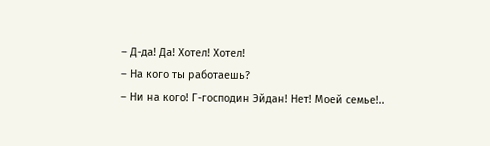– Д-да! Да! Хотел! Хотел!
– На кого ты работаешь?
– Ни на кого! Г-господин Эйдан! Нет! Моей семье!..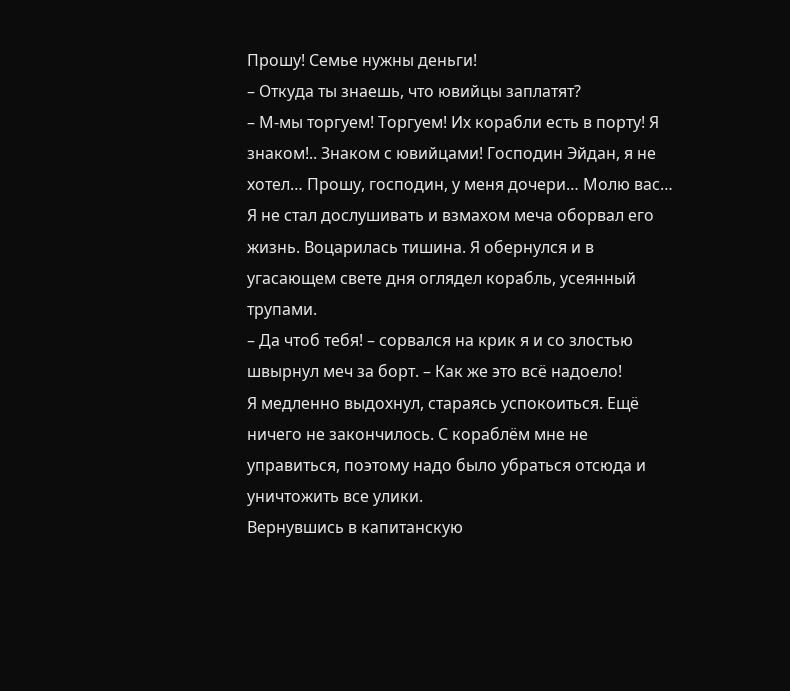Прошу! Семье нужны деньги!
– Откуда ты знаешь, что ювийцы заплатят?
– М-мы торгуем! Торгуем! Их корабли есть в порту! Я знаком!.. Знаком с ювийцами! Господин Эйдан, я не хотел… Прошу, господин, у меня дочери… Молю вас…
Я не стал дослушивать и взмахом меча оборвал его жизнь. Воцарилась тишина. Я обернулся и в угасающем свете дня оглядел корабль, усеянный трупами.
– Да чтоб тебя! – сорвался на крик я и со злостью швырнул меч за борт. – Как же это всё надоело!
Я медленно выдохнул, стараясь успокоиться. Ещё ничего не закончилось. С кораблём мне не управиться, поэтому надо было убраться отсюда и уничтожить все улики.
Вернувшись в капитанскую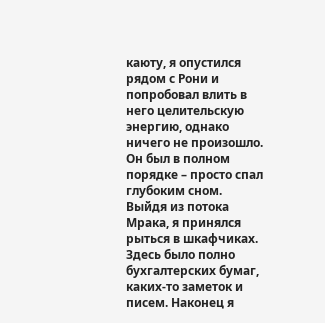каюту, я опустился рядом с Рони и попробовал влить в него целительскую энергию, однако ничего не произошло. Он был в полном порядке – просто спал глубоким сном.
Выйдя из потока Мрака, я принялся рыться в шкафчиках. Здесь было полно бухгалтерских бумаг, каких-то заметок и писем. Наконец я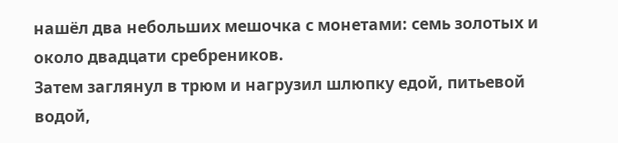нашёл два небольших мешочка с монетами: семь золотых и около двадцати сребреников.
Затем заглянул в трюм и нагрузил шлюпку едой, питьевой водой,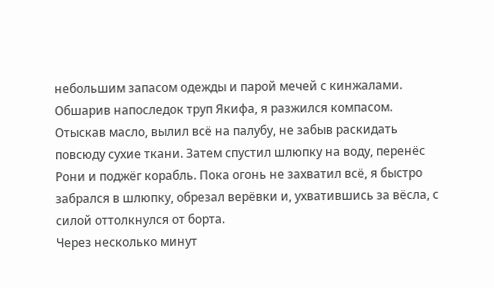небольшим запасом одежды и парой мечей с кинжалами. Обшарив напоследок труп Якифа, я разжился компасом.
Отыскав масло, вылил всё на палубу, не забыв раскидать повсюду сухие ткани. Затем спустил шлюпку на воду, перенёс Рони и поджёг корабль. Пока огонь не захватил всё, я быстро забрался в шлюпку, обрезал верёвки и, ухватившись за вёсла, с силой оттолкнулся от борта.
Через несколько минут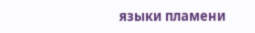языки пламени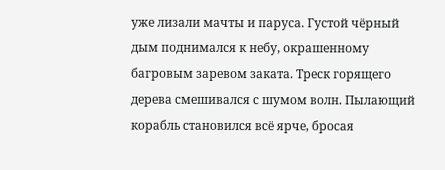уже лизали мачты и паруса. Густой чёрный дым поднимался к небу, окрашенному багровым заревом заката. Треск горящего дерева смешивался с шумом волн. Пылающий корабль становился всё ярче, бросая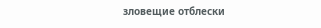зловещие отблески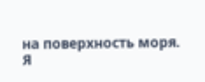на поверхность моря.
Я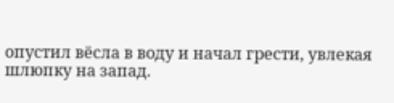опустил вёсла в воду и начал грести, увлекая шлюпку на запад.